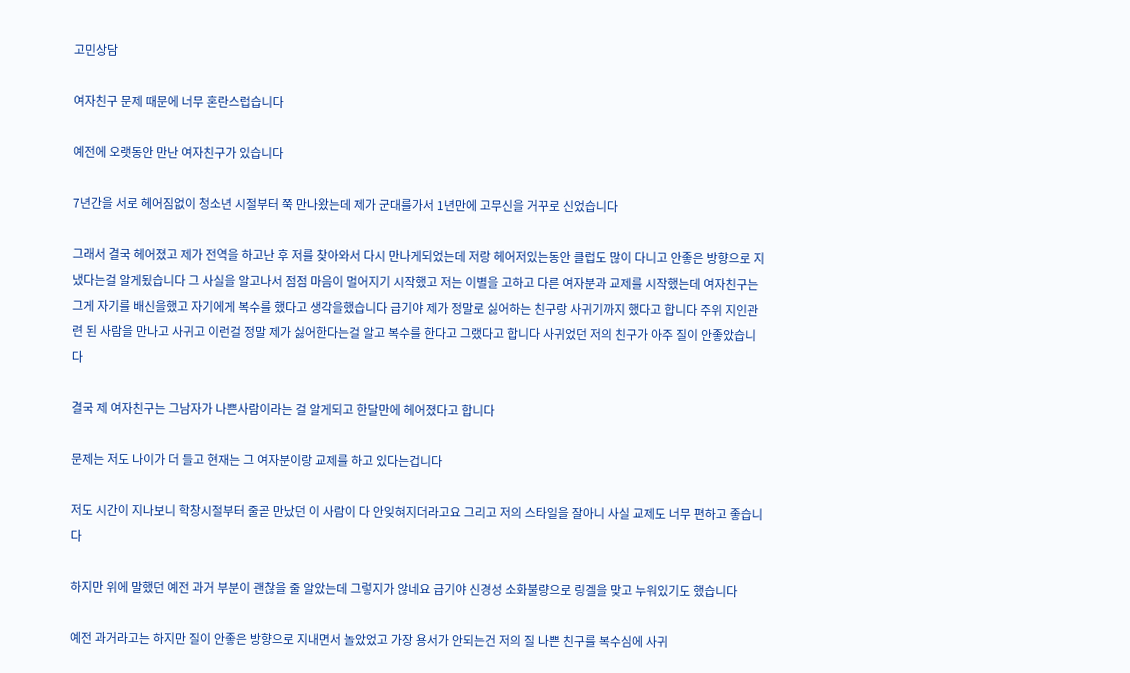고민상담

여자친구 문제 때문에 너무 혼란스럽습니다

예전에 오랫동안 만난 여자친구가 있습니다

7년간을 서로 헤어짐없이 청소년 시절부터 쭉 만나왔는데 제가 군대를가서 1년만에 고무신을 거꾸로 신었습니다

그래서 결국 헤어졌고 제가 전역을 하고난 후 저를 찾아와서 다시 만나게되었는데 저랑 헤어저있는동안 클럽도 많이 다니고 안좋은 방향으로 지냈다는걸 알게됬습니다 그 사실을 알고나서 점점 마음이 멀어지기 시작했고 저는 이별을 고하고 다른 여자분과 교제를 시작했는데 여자친구는 그게 자기를 배신을했고 자기에게 복수를 했다고 생각을했습니다 급기야 제가 정말로 싫어하는 친구랑 사귀기까지 했다고 합니다 주위 지인관련 된 사람을 만나고 사귀고 이런걸 정말 제가 싫어한다는걸 알고 복수를 한다고 그랬다고 합니다 사귀었던 저의 친구가 아주 질이 안좋았습니다

결국 제 여자친구는 그남자가 나쁜사람이라는 걸 알게되고 한달만에 헤어졌다고 합니다

문제는 저도 나이가 더 들고 현재는 그 여자분이랑 교제를 하고 있다는겁니다

저도 시간이 지나보니 학창시절부터 줄곧 만났던 이 사람이 다 안잊혀지더라고요 그리고 저의 스타일을 잘아니 사실 교제도 너무 편하고 좋습니다

하지만 위에 말했던 예전 과거 부분이 괜찮을 줄 알았는데 그렇지가 않네요 급기야 신경성 소화불량으로 링겔을 맞고 누워있기도 했습니다

예전 과거라고는 하지만 질이 안좋은 방향으로 지내면서 놀았었고 가장 용서가 안되는건 저의 질 나쁜 친구를 복수심에 사귀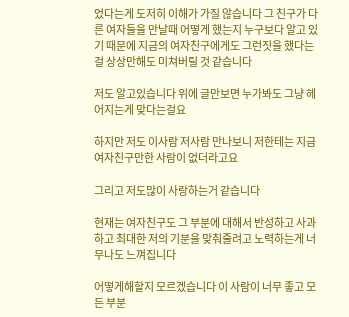었다는게 도저히 이해가 가질 않습니다 그 친구가 다른 여자들을 만날때 어떻게 했는지 누구보다 알고 있기 때문에 지금의 여자친구에게도 그런짓을 했다는걸 상상만해도 미쳐버릴 것 같습니다

저도 알고있습니다 위에 글만보면 누가봐도 그냥 헤어지는게 맞다는걸요

하지만 저도 이사람 저사람 만나보니 저한테는 지금 여자친구만한 사람이 없더라고요

그리고 저도많이 사랑하는거 같습니다

현재는 여자친구도 그 부분에 대해서 반성하고 사과하고 최대한 저의 기분을 맞춰줄려고 노력하는게 너무나도 느껴집니다

어떻게해할지 모르겠습니다 이 사람이 너무 좋고 모든 부분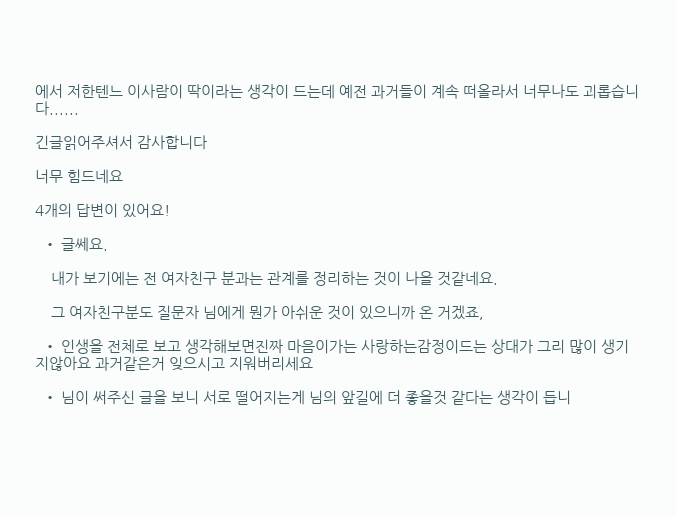에서 저한텐느 이사람이 딱이라는 생각이 드는데 예전 과거들이 계속 떠올라서 너무나도 괴롭습니다......

긴글읽어주셔서 감사합니다

너무 힘드네요

4개의 답변이 있어요!

  • 글쎄요.

    내가 보기에는 전 여자친구 분과는 관계를 정리하는 것이 나을 것같네요.

    그 여자친구분도 질문자 님에게 뭔가 아쉬운 것이 있으니까 온 거겠죠,

  • 인생을 전체로 보고 생각해보면진짜 마음이가는 사랑하는감정이드는 상대가 그리 많이 생기지않아요 과거같은거 잊으시고 지워버리세요

  • 님이 써주신 글을 보니 서로 떨어지는게 님의 앞길에 더 좋을것 같다는 생각이 듭니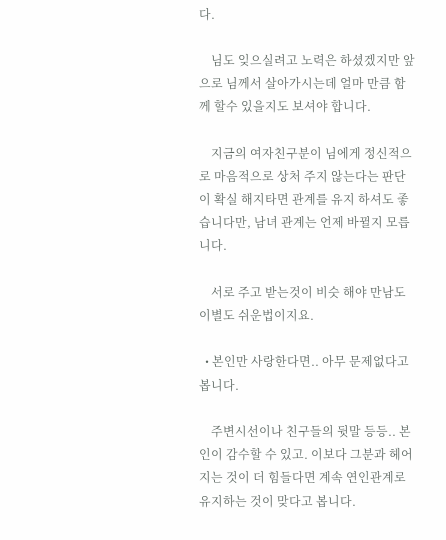다.

    님도 잊으실려고 노력은 하셨겠지만 앞으로 님께서 살아가시는데 얼마 만큼 함께 할수 있을지도 보셔야 합니다.

    지금의 여자친구분이 님에게 정신적으로 마음적으로 상처 주지 않는다는 판단이 확실 해지타면 관계를 유지 하셔도 좋습니다만, 남녀 관계는 언제 바뀔지 모릅니다.

    서로 주고 받는것이 비슷 해야 만남도 이별도 쉬운법이지요.

  • 본인만 사랑한다면.. 아무 문제없다고 봅니다.

    주변시선이나 친구들의 뒷말 등등.. 본인이 감수할 수 있고. 이보다 그분과 헤어지는 것이 더 힘들다면 계속 연인관계로 유지하는 것이 맞다고 봅니다.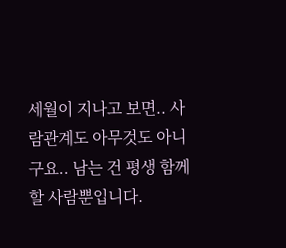세월이 지나고 보면.. 사람관계도 아무것도 아니구요.. 남는 건 평생 함께 할 사람뿐입니다.